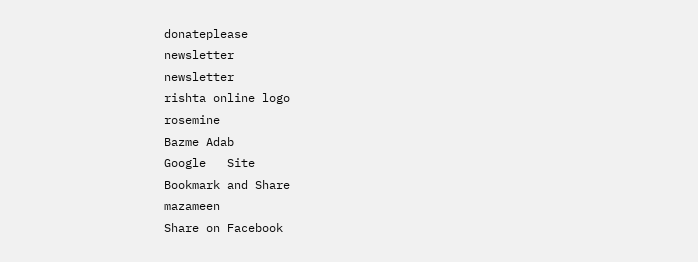donateplease
newsletter
newsletter
rishta online logo
rosemine
Bazme Adab
Google   Site
Bookmark and Share
mazameen
Share on Facebook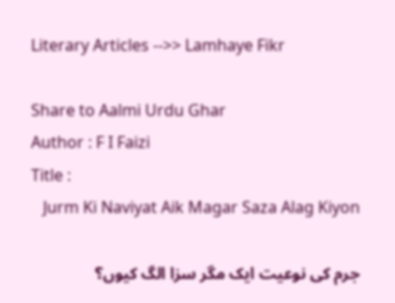Literary Articles -->> Lamhaye Fikr

Share to Aalmi Urdu Ghar
Author : F I Faizi
Title :
   Jurm Ki Naviyat Aik Magar Saza Alag Kiyon

جرم کی نوعیت ایک مگر سزا الگ کیوں؟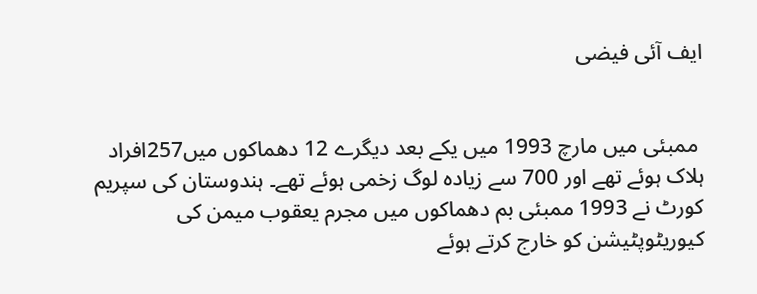ایف آئی فیضی


 ممبئی میں مارچ 1993 میں یکے بعد دیگرے 12 دھماکوں میں257افراد ہلاک ہوئے تھے اور 700 سے زیادہ لوگ زخمی ہوئے تھے۔ ہندوستان کی سپریم کورٹ نے 1993 ممبئی بم دھماکوں میں مجرم یعقوب میمن کی کیوریٹوپٹیشن کو خارج کرتے ہوئے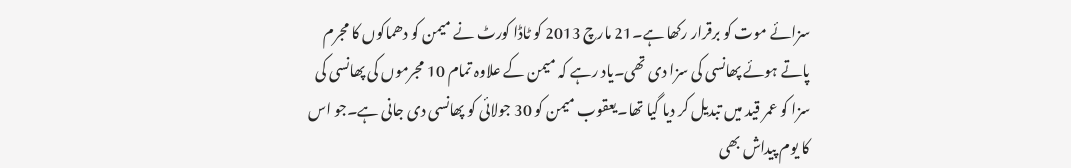سزائے موت کو برقرار رکھا ہے۔21 مارچ 2013 کو ٹاڈا کورٹ نے میمن کو دھماکوں کا مجرم پاتے ہوئے پھانسی کی سزا دی تھی۔یاد رہے کہ میمن کے علاوہ تمام 10 مجرموں کی پھانسی کی سزا کو عمر قید میں تبدیل کر دیا گیا تھا۔یعقوب میمن کو 30 جولائی کو پھانسی دی جانی ہے۔جو اس کا یوم پیداش بھی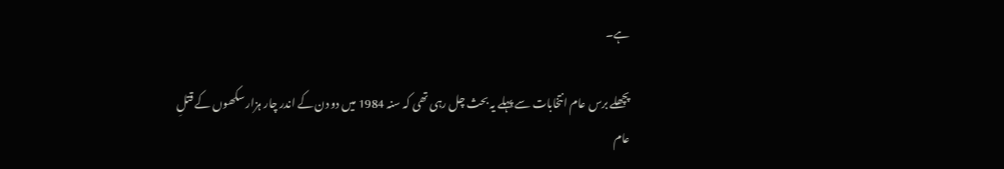ہے۔

پچھلے برس عام انتخابات سے پہلے یہ بحث چل رہی تھی کہ سنہ 1984 میں دو دن کے اندر چار ہزار سکھوں کے قتلِ عام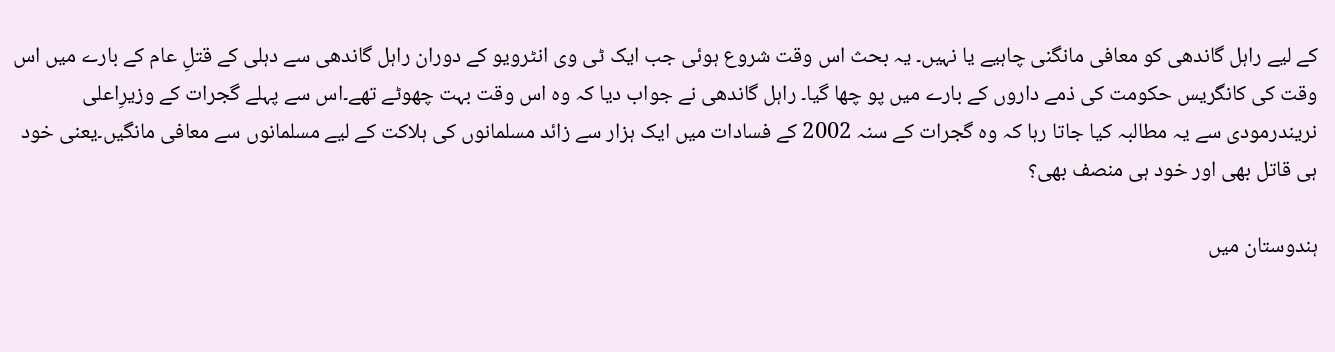کے لیے راہل گاندھی کو معافی مانگنی چاہیے یا نہیں۔ یہ بحث اس وقت شروع ہوئی جب ایک ٹی وی انٹرویو کے دوران راہل گاندھی سے دہلی کے قتلِ عام کے بارے میں اس وقت کی کانگریس حکومت کی ذمے داروں کے بارے میں پو چھا گیا۔ راہل گاندھی نے جواب دیا کہ وہ اس وقت بہت چھوٹے تھے۔اس سے پہلے گجرات کے وزیرِاعلی نریندرمودی سے یہ مطالبہ کیا جاتا رہا کہ وہ گجرات کے سنہ 2002 کے فسادات میں ایک ہزار سے زائد مسلمانوں کی ہلاکت کے لیے مسلمانوں سے معافی مانگیں۔یعنی خود ہی قاتل بھی اور خود ہی منصف بھی؟

ہندوستان میں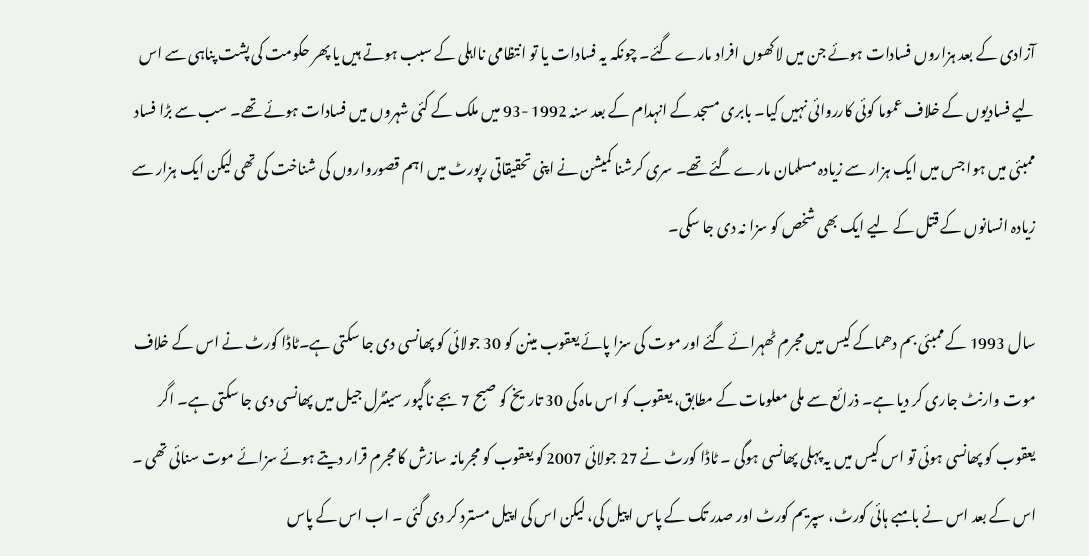آزادی کے بعد ہزاروں فسادات ہوئے جن میں لاکھوں افراد مارے گئے۔ چونکہ یہ فسادات یا تو انتظامی نااہلی کے سبب ہوتے ہیں یا پھر حکومت کی پشت پناہی سے اس لیے فسادیوں کے خلاف عموما کوئی کارروائی نہیں کیا۔ بابری مسجد کے انہدام کے بعد سنہ 1992 -93 میں ملک کے کئی شہروں میں فسادات ہوئے تھے۔ سب سے بڑا فساد ممبئی میں ہوا جس میں ایک ہزار سے زیادہ مسلمان مارے گئے تھے۔ سری کرشنا کمیشن نے اپنی تحقیقاتی رپورٹ میں اہم قصورواروں کی شناخت کی تھی لیکن ایک ہزار سے زیادہ انسانوں کے قتل کے لیے ایک بھی شخص کو سزا نہ دی جا سکی۔

سال 1993 کے ممبئی بم دھماکے کیس میں مجرم ٹھہرائے گئے اور موت کی سزا پائے یعقوب مینن کو 30 جولائی کو پھانسی دی جا سکتی ہے۔ٹاڈا کورٹ نے اس کے خلاف موت وارنٹ جاری کر دیا ہے۔ ذرائع سے ملی معلومات کے مطابق، یعقوب کو اس ماہ کی 30 تاریخ کو صبح 7 بجے ناگپور سینٹرل جیل میں پھانسی دی جا سکتی ہے۔ اگر یعقوب کو پھانسی ہوئی تو اس کیس میں یہ پہلی پھانسی ہوگی ۔ ٹاڈا کورٹ نے 27 جولائی 2007 کو یعقوب کو مجرمانہ سازش کا مجرم قرار دیتے ہوئے سزائے موت سنائی تھی ۔ اس کے بعد اس نے بامبے ہائی کورٹ، سپریم کورٹ اور صدر تک کے پاس اپیل کی، لیکن اس کی اپیل مسترد کر دی گئی ۔ اب اس کے پاس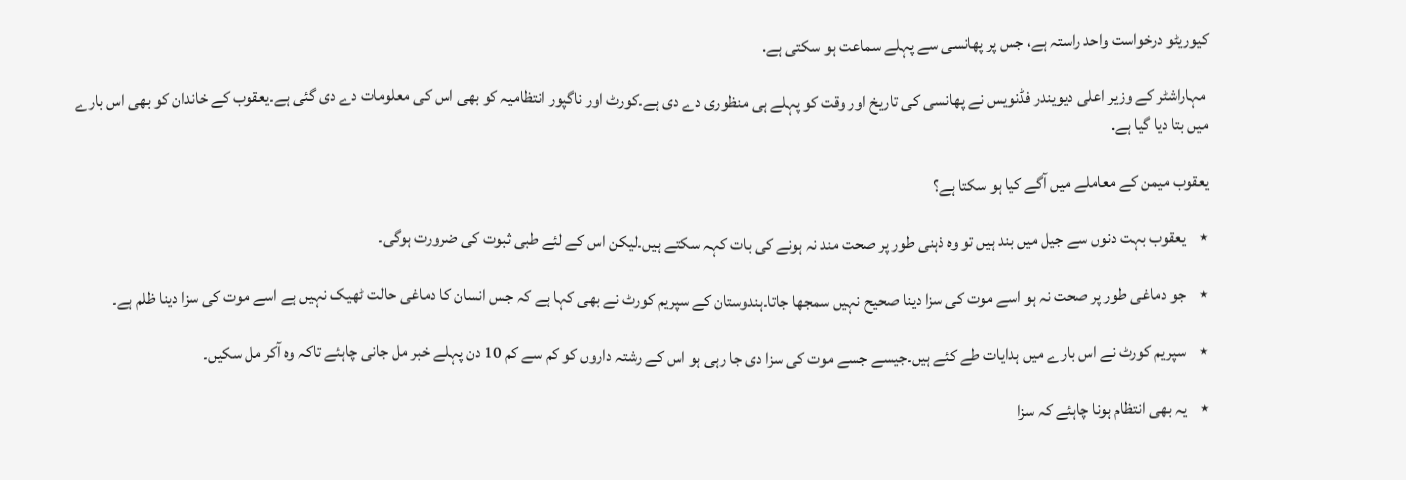کیوریٹو درخواست واحد راستہ ہے، جس پر پھانسی سے پہلے سماعت ہو سکتی ہے.

 مہاراشٹر کے وزیر اعلی دیویندر فڈنویس نے پھانسی کی تاریخ اور وقت کو پہلے ہی منظوری دے دی ہے۔کورٹ اور ناگپور انتظامیہ کو بھی اس کی معلومات دے دی گئی ہے۔یعقوب کے خاندان کو بھی اس بارے میں بتا دیا گیا ہے.

یعقوب میمن کے معاملے میں آگے کیا ہو سکتا ہے؟

٭    یعقوب بہت دنوں سے جیل میں بند ہیں تو وہ ذہنی طور پر صحت مند نہ ہونے کی بات کہہ سکتے ہیں۔لیکن اس کے لئے طبی ثبوت کی ضرورت ہوگی۔

٭    جو دماغی طور پر صحت نہ ہو اسے موت کی سزا دینا صحیح نہیں سمجھا جاتا۔ہندوستان کے سپریم کورٹ نے بھی کہا ہے کہ جس انسان کا دماغی حالت ٹھیک نہیں ہے اسے موت کی سزا دینا ظلم ہے۔

٭    سپریم کورٹ نے اس بارے میں ہدایات طے کئے ہیں۔جیسے جسے موت کی سزا دی جا رہی ہو اس کے رشتہ داروں کو کم سے کم 10 دن پہلے خبر مل جانی چاہئے تاکہ وہ آکر مل سکیں۔

٭    یہ بھی انتظام ہونا چاہئے کہ سزا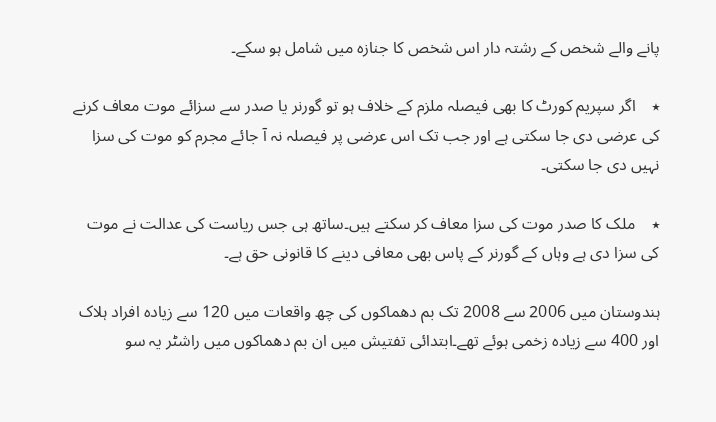پانے والے شخص کے رشتہ دار اس شخص کا جنازہ میں شامل ہو سکے۔

٭    اگر سپریم کورٹ کا بھی فیصلہ ملزم کے خلاف ہو تو گورنر یا صدر سے سزائے موت معاف کرنے کی عرضی دی جا سکتی ہے اور جب تک اس عرضی پر فیصلہ نہ آ جائے مجرم کو موت کی سزا نہیں دی جا سکتی۔

٭    ملک کا صدر موت کی سزا معاف کر سکتے ہیں۔ساتھ ہی جس ریاست کی عدالت نے موت کی سزا دی ہے وہاں کے گورنر کے پاس بھی معافی دینے کا قانونی حق ہے۔

ہندوستان میں 2006 سے 2008 تک بم دھماکوں کی چھ واقعات میں 120 سے زیادہ افراد ہلاک اور 400 سے زیادہ زخمی ہوئے تھے۔ابتدائی تفتیش میں ان بم دھماکوں میں راشٹر یہ سو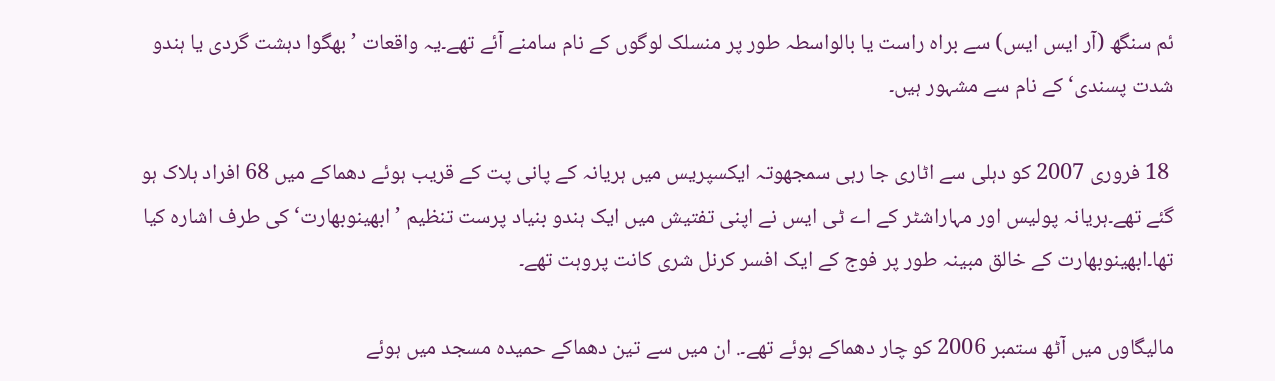ئم سنگھ (آر ایس ایس) سے براہ راست یا بالواسطہ طور پر منسلک لوگوں کے نام سامنے آئے تھے۔یہ واقعات ’بھگوا دہشت گردی یا ہندو شدت پسندی‘کے نام سے مشہور ہیں۔

 18 فروری 2007 کو دہلی سے اٹاری جا رہی سمجھوتہ ایکسپریس میں ہریانہ کے پانی پت کے قریب ہوئے دھماکے میں 68 افراد ہلاک ہو گئے تھے۔ہریانہ پولیس اور مہاراشٹر کے اے ٹی ایس نے اپنی تفتیش میں ایک ہندو بنیاد پرست تنظیم ’ابھینوبھارت‘کی طرف اشارہ کیا تھا۔ابھینوبھارت کے خالق مبینہ طور پر فوج کے ایک افسر کرنل شری کانت پروہت تھے۔

مالیگاوں میں آٹھ ستمبر 2006 کو چار دھماکے ہوئے تھے۔. ان میں سے تین دھماکے حمیدہ مسجد میں ہوئے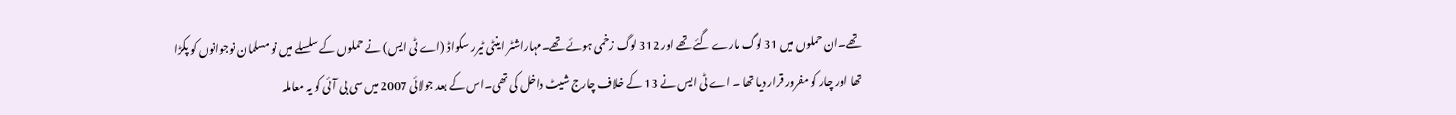تھے۔ان حملوں میں 31 لوگ مارے گئے تھے اور 312 لوگ زخمی ہوئے تھے۔مہاراشٹر اینٹی ٹیرر سکواڈ (اے ٹی ایس) نے حملوں کے سلسلے میں نو مسلمان نوجوانوں کو پکڑا تھا اور چار کو مفرور قرار دیا تھا ۔ اے ٹی ایس نے 13 کے خلاف چارج شیٹ داخل کی تھی۔اس کے بعد جولائی 2007 میں سی بی آئی کو یہ معاملہ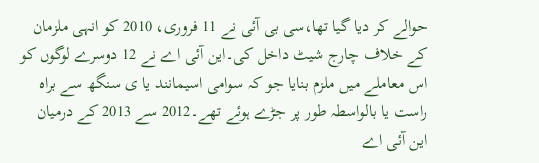حوالے کر دیا گیا تھا،سی بی آئی نے 11 فروری، 2010 کو انہی ملزمان کے خلاف چارج شیٹ داخل کی۔این آئی اے نے 12 دوسرے لوگوں کو اس معاملے میں ملزم بنایا جو کہ سوامی اسیمانند یا ی سنگھ سے براہ راست یا بالواسطہ طور پر جڑے ہوئے تھے۔2012 سے 2013 کے درمیان این آئی اے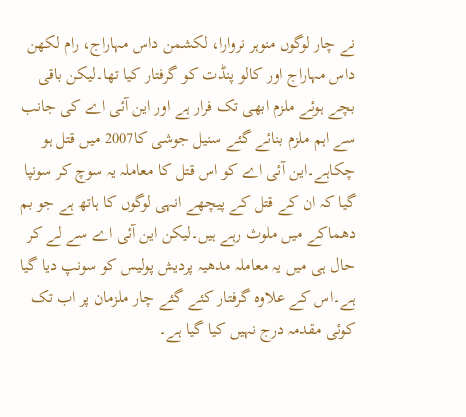نے چار لوگوں منوہر نروارا، لکشمن داس مہاراج، رام لکھن داس مہاراج اور کالو پنڈت کو گرفتار کیا تھا۔لیکن باقی بچے ہوئے ملزم ابھی تک فرار ہے اور این آئی اے کی جانب سے اہم ملزم بنائے گئے سنیل جوشی کا2007 میں قتل ہو چکاہے۔این آئی اے کو اس قتل کا معاملہ یہ سوچ کر سونپا گیا کہ ان کے قتل کے پیچھے انہی لوگوں کا ہاتھ ہے جو بم دھماکے میں ملوث رہے ہیں۔لیکن این آئی اے سے لے کر حال ہی میں یہ معاملہ مدھیہ پردیش پولیس کو سونپ دیا گیا ہے۔اس کے علاوہ گرفتار کئے گئے چار ملزمان پر اب تک کوئی مقدمہ درج نہیں کیا گیا ہے۔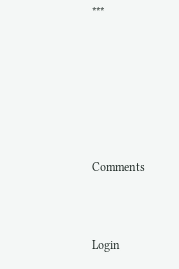***





Comments


Login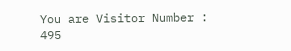You are Visitor Number : 495